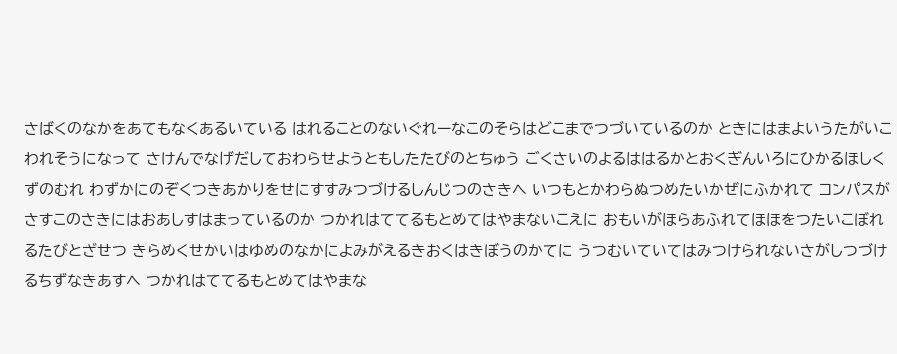さばくのなかをあてもなくあるいている はれることのないぐれーなこのそらはどこまでつづいているのか ときにはまよいうたがいこわれそうになって さけんでなげだしておわらせようともしたたびのとちゅう ごくさいのよるははるかとおくぎんいろにひかるほしくずのむれ わずかにのぞくつきあかりをせにすすみつづけるしんじつのさきへ いつもとかわらぬつめたいかぜにふかれて コンパスがさすこのさきにはおあしすはまっているのか つかれはててるもとめてはやまないこえに おもいがほらあふれてほほをつたいこぼれるたびとざせつ きらめくせかいはゆめのなかによみがえるきおくはきぼうのかてに うつむいていてはみつけられないさがしつづけるちずなきあすへ つかれはててるもとめてはやまな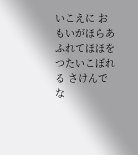いこえに おもいがほらあふれてほほをつたいこぼれる さけんでな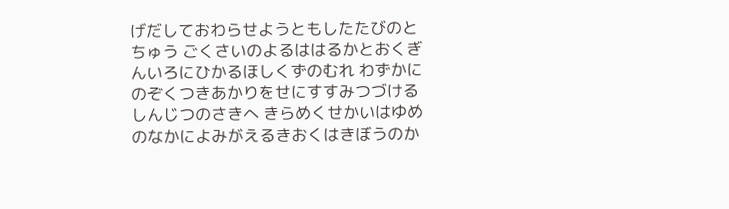げだしておわらせようともしたたびのとちゅう ごくさいのよるははるかとおくぎんいろにひかるほしくずのむれ わずかにのぞくつきあかりをせにすすみつづけるしんじつのさきへ きらめくせかいはゆめのなかによみがえるきおくはきぼうのか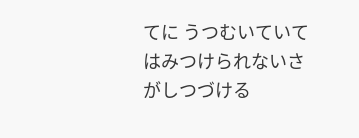てに うつむいていてはみつけられないさがしつづける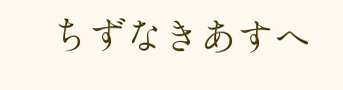ちずなきあすへ